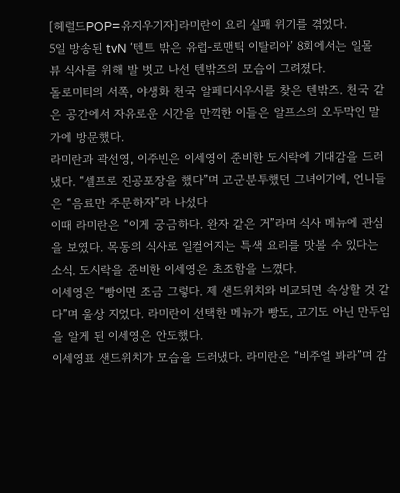[헤럴드POP=유지우기자]라미란이 요리 실패 위기를 겪었다.
5일 방송된 tvN ‘텐트 밖은 유럽-로맨틱 이탈리아’ 8회에서는 일몰 뷰 식사를 위해 발 벗고 나선 텐밖즈의 모습이 그려졌다.
돌로미티의 서쪽, 야생화 천국 알페디시우시를 찾은 텐밖즈. 천국 같은 공간에서 자유로운 시간을 만끽한 이들은 알프스의 오두막인 말가에 방문했다.
라미란과 곽선영, 이주빈은 이세영이 준비한 도시락에 기대감을 드러냈다. “셀프로 진공포장을 했다”며 고군분투했던 그녀이기에, 언니들은 “음료만 주문하자”라 나섰다
이때 라미란은 “이게 궁금하다. 완자 같은 거”라며 식사 메뉴에 관심을 보였다. 목동의 식사로 일컬어지는 특색 요리를 맛볼 수 있다는 소식. 도시락을 준비한 이세영은 초조함을 느꼈다.
이세영은 “빵이면 조금 그렇다. 제 샌드위치와 비교되면 속상할 것 같다”며 울상 지었다. 라미란이 선택한 메뉴가 빵도, 고기도 아닌 만두임을 알게 된 이세영은 안도했다.
이세영표 샌드위치가 모습을 드러냈다. 라미란은 “비주얼 봐라”며 감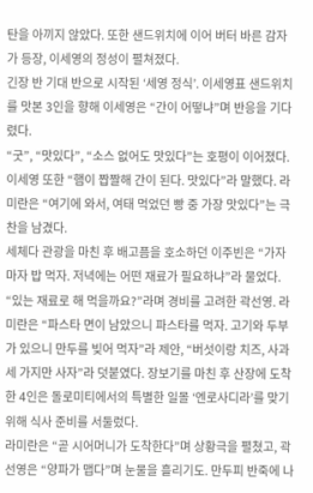탄을 아끼지 않았다. 또한 샌드위치에 이어 버터 바른 감자가 등장, 이세영의 정성이 펼쳐졌다.
긴장 반 기대 반으로 시작된 ‘세영 정식’. 이세영표 샌드위치를 맛본 3인을 향해 이세영은 “간이 어떻냐”며 반응을 기다렸다.
“굿”, “맛있다”, “소스 없어도 맛있다”는 호평이 이어졌다. 이세영 또한 “햄이 짭짤해 간이 된다. 맛있다”라 말했다. 라미란은 “여기에 와서, 여태 먹었던 빵 중 가장 맛있다”는 극찬을 남겼다.
세체다 관광을 마친 후 배고픔을 호소하던 이주빈은 “가자마자 밥 먹자. 저녁에는 어떤 재료가 필요하냐”라 물었다.
“있는 재료로 해 먹을까요?”라며 경비를 고려한 곽선영. 라미란은 “파스타 면이 남았으니 파스타를 먹자. 고기와 두부가 있으니 만두를 빚어 먹자”라 제안, “버섯이랑 치즈, 사과 세 가지만 사자”라 덧붙였다. 장보기를 마친 후 산장에 도착한 4인은 돌로미티에서의 특별한 일몰 ‘엔로사디라’를 맞기 위해 식사 준비를 서둘렀다.
라미란은 “곧 시어머니가 도착한다”며 상황극을 펼쳤고, 곽선영은 “양파가 맵다”며 눈물을 흘리기도. 만두피 반죽에 나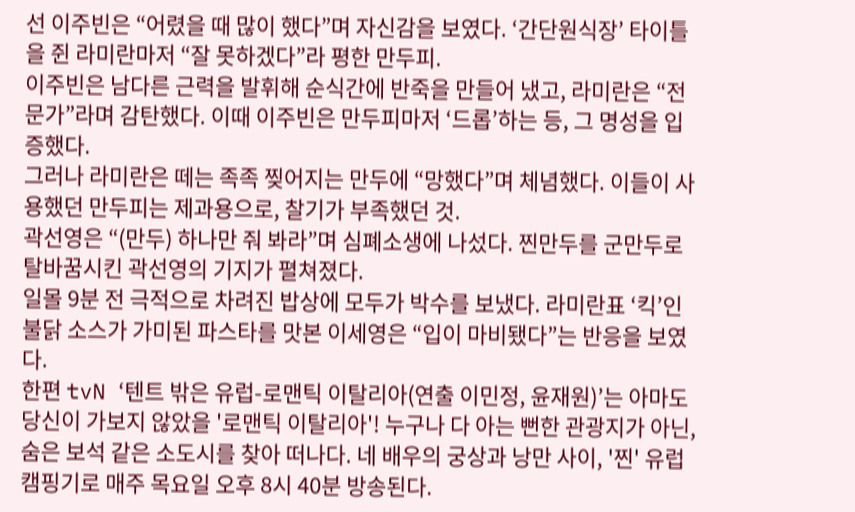선 이주빈은 “어렸을 때 많이 했다”며 자신감을 보였다. ‘간단원식장’ 타이틀을 쥔 라미란마저 “잘 못하겠다”라 평한 만두피.
이주빈은 남다른 근력을 발휘해 순식간에 반죽을 만들어 냈고, 라미란은 “전문가”라며 감탄했다. 이때 이주빈은 만두피마저 ‘드롭’하는 등, 그 명성을 입증했다.
그러나 라미란은 떼는 족족 찢어지는 만두에 “망했다”며 체념했다. 이들이 사용했던 만두피는 제과용으로, 찰기가 부족했던 것.
곽선영은 “(만두) 하나만 줘 봐라”며 심폐소생에 나섰다. 찐만두를 군만두로 탈바꿈시킨 곽선영의 기지가 펼쳐졌다.
일몰 9분 전 극적으로 차려진 밥상에 모두가 박수를 보냈다. 라미란표 ‘킥’인 불닭 소스가 가미된 파스타를 맛본 이세영은 “입이 마비됐다”는 반응을 보였다.
한편 tvN ‘텐트 밖은 유럽-로맨틱 이탈리아(연출 이민정, 윤재원)’는 아마도 당신이 가보지 않았을 '로맨틱 이탈리아'! 누구나 다 아는 뻔한 관광지가 아닌, 숨은 보석 같은 소도시를 찾아 떠나다. 네 배우의 궁상과 낭만 사이, '찐' 유럽 캠핑기로 매주 목요일 오후 8시 40분 방송된다.